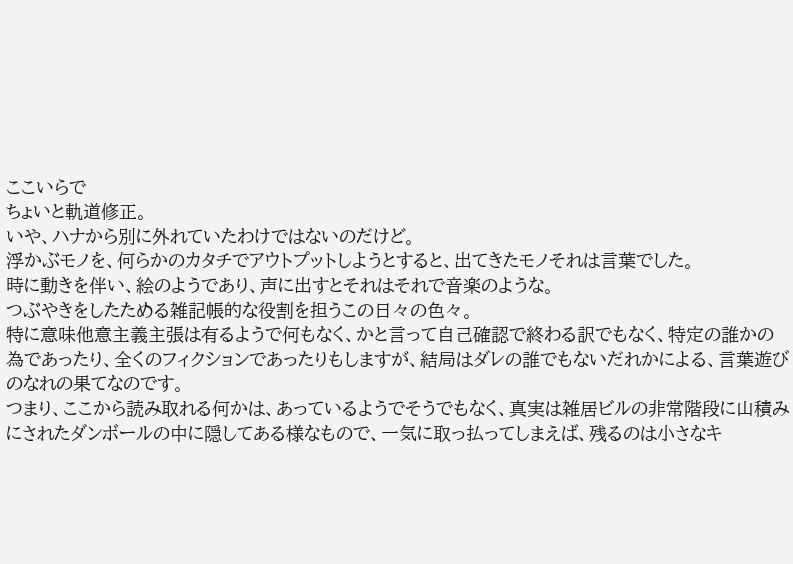ここいらで
ちょいと軌道修正。
いや、ハナから別に外れていたわけではないのだけど。
浮かぶモノを、何らかのカタチでアウトプットしようとすると、出てきたモノそれは言葉でした。
時に動きを伴い、絵のようであり、声に出すとそれはそれで音楽のような。
つぶやきをしたためる雑記帳的な役割を担うこの日々の色々。
特に意味他意主義主張は有るようで何もなく、かと言って自己確認で終わる訳でもなく、特定の誰かの為であったり、全くのフィクションであったりもしますが、結局はダレの誰でもないだれかによる、言葉遊びのなれの果てなのです。
つまり、ここから読み取れる何かは、あっているようでそうでもなく、真実は雑居ビルの非常階段に山積みにされたダンボールの中に隠してある様なもので、一気に取っ払ってしまえば、残るのは小さなキ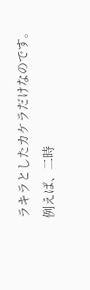ラキラとしたカケラだけなのです。
例えば、二時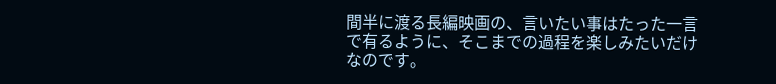間半に渡る長編映画の、言いたい事はたった一言で有るように、そこまでの過程を楽しみたいだけなのです。